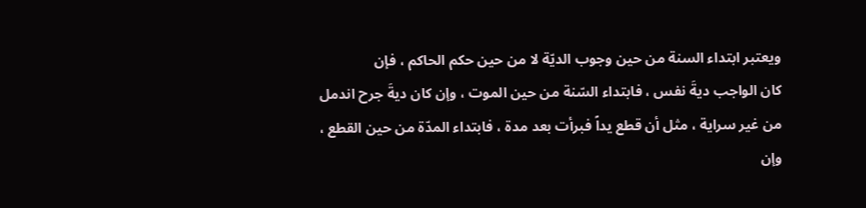ويعتبر ابتداء السنة من حين وجوب الديّة لا من حين حكم الحاكم ، فإن
كان الواجب ديةَ نفس ، فابتداء السّنة من حين الموت ، وإن كان ديةَ جرح اندمل
من غير سراية ، مثل أن قطع يداً فبرأت بعد مدة ، فابتداء المدّة من حين القطع ،
وإن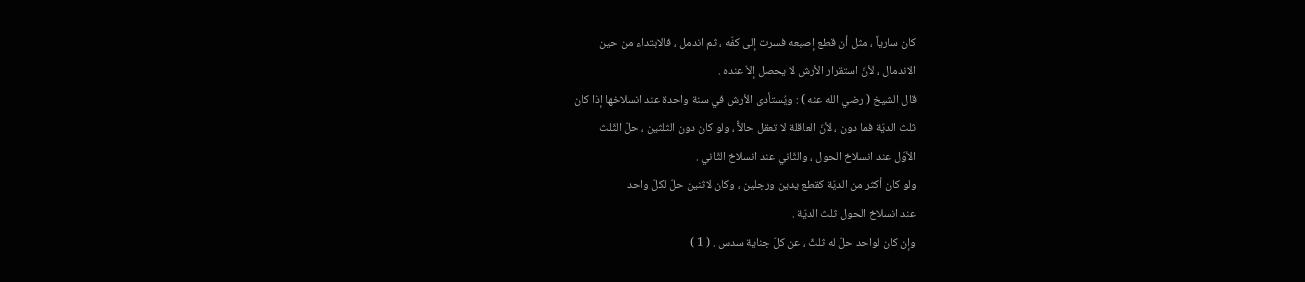كان سارياً ، مثل أن قطع إصبعه فسرت إلى كفّه ، ثم اندمل ، فالابتداء من حين
الاندمال ، لأنّ استقرار الأرش لا يحصل إلاّ عنده .
قال الشيخ ( رضي الله عنه ) : ويُستأدى الأرش في سنة واحدة عند انسلاخها إذا كان
ثلث الديّة فما دون ، لأنّ العاقلة لا تعقل حالاًّ ، ولو كان دون الثلثين ، حلّ الثّلث
الأوّل عند انسلاخ الحول ، والثّاني عند انسلاخ الثّاني .
ولو كان أكثر من الديّة كقطع يدين ورجلين ، وكان لاثنين حلّ لكلّ واحد
عند انسلاخ الحول ثلث الديّة .
وإن كان لواحد حلّ له ثلثٌ ، عن كلّ جناية سدس . ( 1 )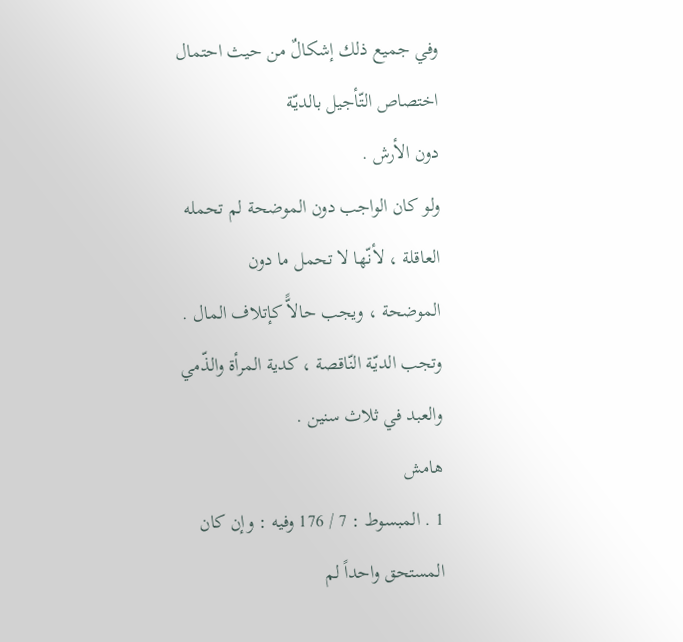وفي جميع ذلك إشكالٌ من حيث احتمال اختصاص التّأجيل بالديّة
دون الأرش .
ولو كان الواجب دون الموضحة لم تحمله العاقلة ، لأنّها لا تحمل ما دون
الموضحة ، ويجب حالاًّ كإتلاف المال .
وتجب الديّة النّاقصة ، كدية المرأة والذّمي والعبد في ثلاث سنين .
هامش
1 . المبسوط : 7 / 176 وفيه : وإن كان المستحق واحداً لم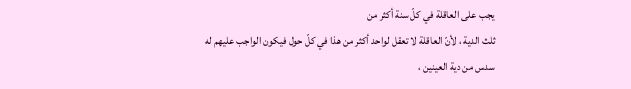يجب على العاقلة في كلّ سنة أكثر من
ثلث الدية ، لأنّ العاقلة لا تعقل لواحد أكثر من هذا في كلّ حول فيكون الواجب عليهم له
سدس من دية العينين ،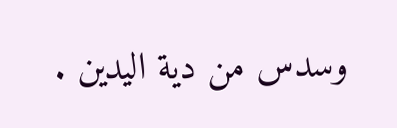وسدس من دية اليدين .